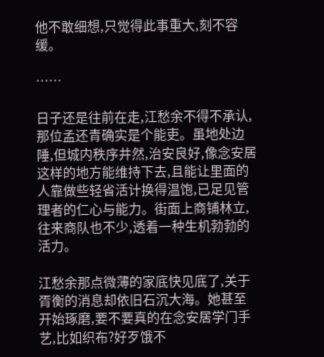他不敢细想,只觉得此事重大,刻不容缓。

……

日子还是往前在走,江愁余不得不承认,那位孟还青确实是个能吏。虽地处边陲,但城内秩序井然,治安良好,像念安居这样的地方能维持下去,且能让里面的人靠做些轻省活计换得温饱,已足见管理者的仁心与能力。街面上商铺林立,往来商队也不少,透着一种生机勃勃的活力。

江愁余那点微薄的家底快见底了,关于胥衡的消息却依旧石沉大海。她甚至开始琢磨,要不要真的在念安居学门手艺,比如织布?好歹饿不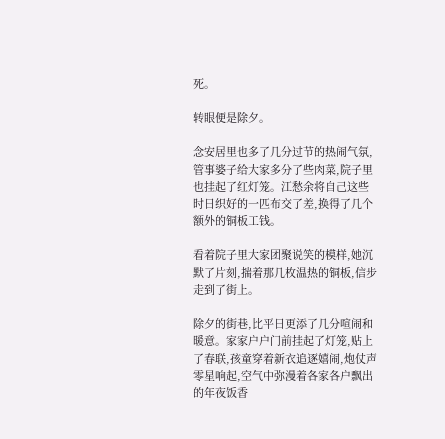死。

转眼便是除夕。

念安居里也多了几分过节的热闹气氛,管事婆子给大家多分了些肉菜,院子里也挂起了红灯笼。江愁余将自己这些时日织好的一匹布交了差,换得了几个额外的铜板工钱。

看着院子里大家团聚说笑的模样,她沉默了片刻,揣着那几枚温热的铜板,信步走到了街上。

除夕的街巷,比平日更添了几分喧闹和暖意。家家户户门前挂起了灯笼,贴上了春联,孩童穿着新衣追逐嬉闹,炮仗声零星响起,空气中弥漫着各家各户飘出的年夜饭香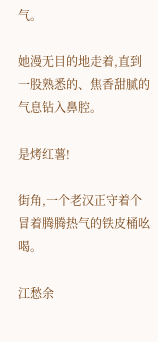气。

她漫无目的地走着,直到一股熟悉的、焦香甜腻的气息钻入鼻腔。

是烤红薯!

街角,一个老汉正守着个冒着腾腾热气的铁皮桶吆喝。

江愁余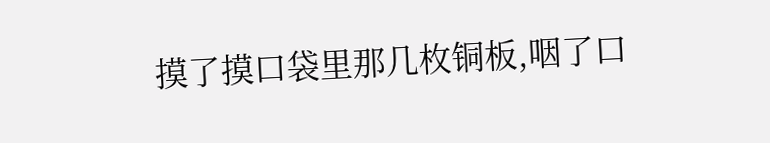摸了摸口袋里那几枚铜板,咽了口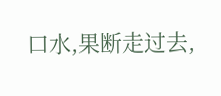口水,果断走过去,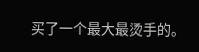买了一个最大最烫手的。